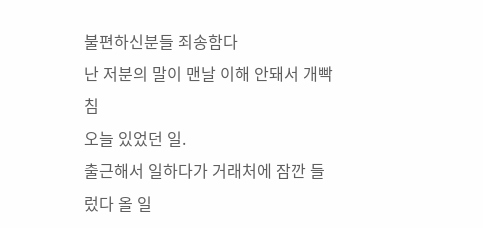불편하신분들 죄송함다
난 저분의 말이 맨날 이해 안돼서 개빡침
오늘 있었던 일.
출근해서 일하다가 거래처에 잠깐 들렀다 올 일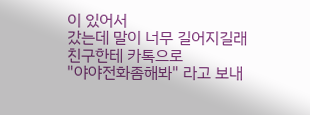이 있어서
갔는데 말이 너무 길어지길래 친구한테 카톡으로
"야야전화좀해봐" 라고 보내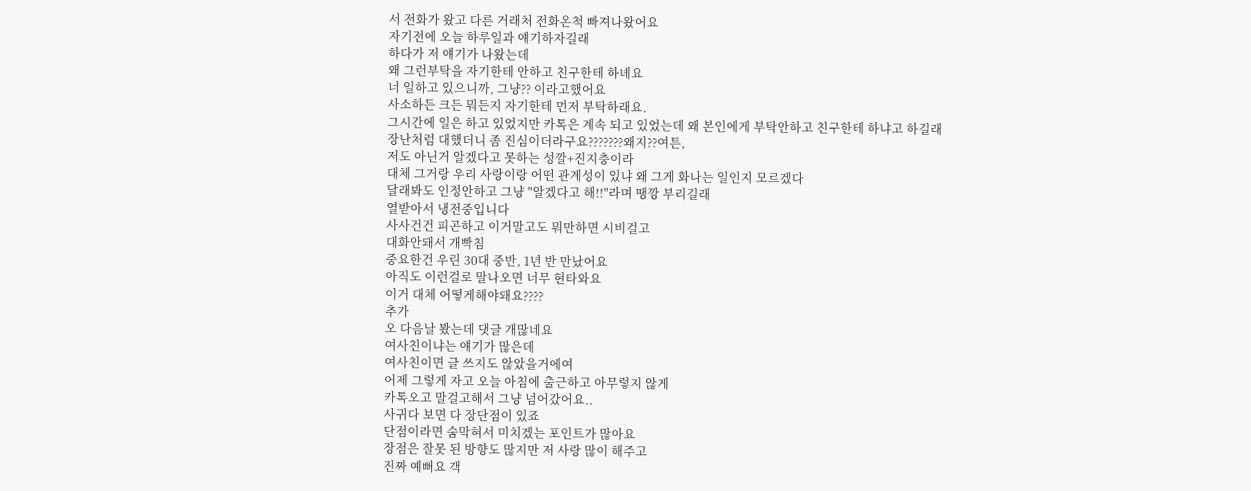서 전화가 왔고 다른 거래처 전화온척 빠져나왔어요
자기전에 오늘 하루일과 얘기하자길래
하다가 저 얘기가 나왔는데
왜 그런부탁을 자기한테 안하고 친구한테 하녜요
너 일하고 있으니까, 그냥?? 이라고했어요
사소하든 크든 뭐든지 자기한테 먼저 부탁하래요.
그시간에 일은 하고 있었지만 카톡은 계속 되고 있었는데 왜 본인에게 부탁안하고 친구한테 하냐고 하길래
장난처럼 대했더니 좀 진심이더라구요???????왜지??여튼,
저도 아닌거 알겠다고 못하는 성깔+진지충이라
대체 그거랑 우리 사랑이랑 어떤 관계성이 있냐 왜 그게 화나는 일인지 모르겠다
달래봐도 인정안하고 그냥 "알겠다고 해!!"라며 땡깡 부리길래
열받아서 냉전중입니다
사사건건 피곤하고 이거말고도 뭐만하면 시비걸고
대화안돼서 개빡침
중요한건 우린 30대 중반, 1년 반 만났어요
아직도 이런걸로 말나오면 너무 현타와요
이거 대체 어떻게해야돼요????
추가
오 다음날 봤는데 댓글 개많네요
여사친이냐는 얘기가 많은데
여사친이면 글 쓰지도 않았을거에여
어제 그렇게 자고 오늘 아침에 출근하고 아무렇지 않게
카톡오고 말걸고해서 그냥 넘어갔어요..
사귀다 보면 다 장단점이 있죠
단점이라면 숨막혀서 미치겠는 포인트가 많아요
장점은 잘못 된 방향도 많지만 저 사랑 많이 해주고
진짜 예뻐요 객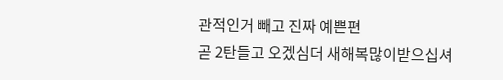관적인거 빼고 진짜 예쁜편
곧 2탄들고 오겠심더 새해복많이받으십셔